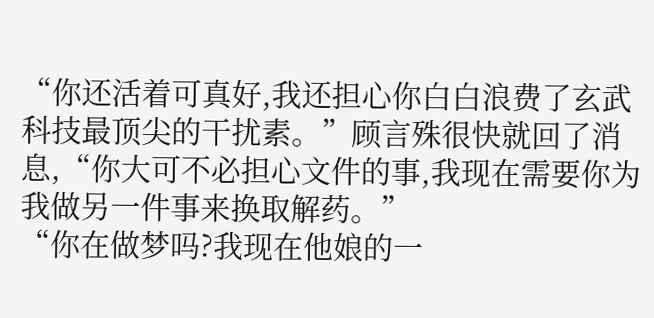“你还活着可真好,我还担心你白白浪费了玄武科技最顶尖的干扰素。”顾言殊很快就回了消息,“你大可不必担心文件的事,我现在需要你为我做另一件事来换取解药。”
“你在做梦吗?我现在他娘的一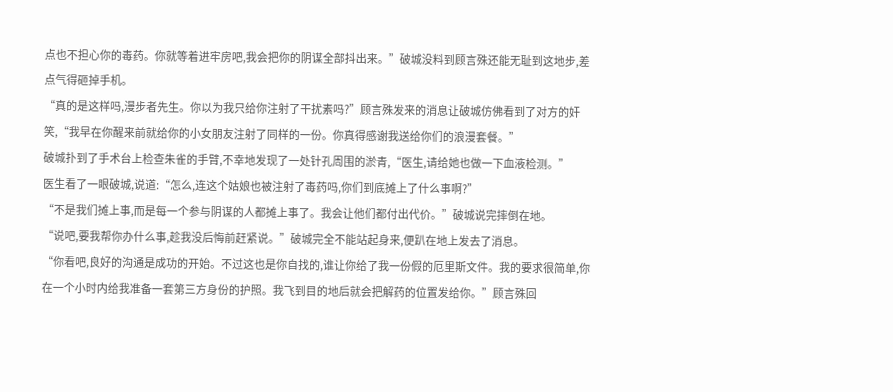点也不担心你的毒药。你就等着进牢房吧,我会把你的阴谋全部抖出来。”破城没料到顾言殊还能无耻到这地步,差点气得砸掉手机。
“真的是这样吗,漫步者先生。你以为我只给你注射了干扰素吗?”顾言殊发来的消息让破城仿佛看到了对方的奸笑,“我早在你醒来前就给你的小女朋友注射了同样的一份。你真得感谢我送给你们的浪漫套餐。”
破城扑到了手术台上检查朱雀的手臂,不幸地发现了一处针孔周围的淤青,“医生,请给她也做一下血液检测。”
医生看了一眼破城,说道:“怎么,连这个姑娘也被注射了毒药吗,你们到底摊上了什么事啊?”
“不是我们摊上事,而是每一个参与阴谋的人都摊上事了。我会让他们都付出代价。”破城说完摔倒在地。
“说吧,要我帮你办什么事,趁我没后悔前赶紧说。”破城完全不能站起身来,便趴在地上发去了消息。
“你看吧,良好的沟通是成功的开始。不过这也是你自找的,谁让你给了我一份假的厄里斯文件。我的要求很简单,你在一个小时内给我准备一套第三方身份的护照。我飞到目的地后就会把解药的位置发给你。”顾言殊回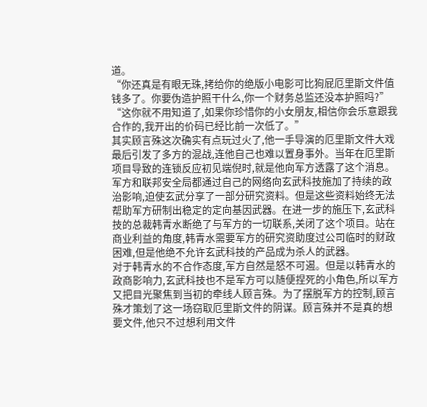道。
“你还真是有眼无珠,拷给你的绝版小电影可比狗屁厄里斯文件值钱多了。你要伪造护照干什么,你一个财务总监还没本护照吗?”
“这你就不用知道了,如果你珍惜你的小女朋友,相信你会乐意跟我合作的,我开出的价码已经比前一次低了。”
其实顾言殊这次确实有点玩过火了,他一手导演的厄里斯文件大戏最后引发了多方的混战,连他自己也难以置身事外。当年在厄里斯项目导致的连锁反应初见端倪时,就是他向军方透露了这个消息。军方和联邦安全局都通过自己的网络向玄武科技施加了持续的政治影响,迫使玄武分享了一部分研究资料。但是这些资料始终无法帮助军方研制出稳定的定向基因武器。在进一步的施压下,玄武科技的总裁韩青水断绝了与军方的一切联系,关闭了这个项目。站在商业利益的角度,韩青水需要军方的研究资助度过公司临时的财政困难,但是他绝不允许玄武科技的产品成为杀人的武器。
对于韩青水的不合作态度,军方自然是怒不可遏。但是以韩青水的政商影响力,玄武科技也不是军方可以随便捏死的小角色,所以军方又把目光聚焦到当初的牵线人顾言殊。为了摆脱军方的控制,顾言殊才策划了这一场窃取厄里斯文件的阴谋。顾言殊并不是真的想要文件,他只不过想利用文件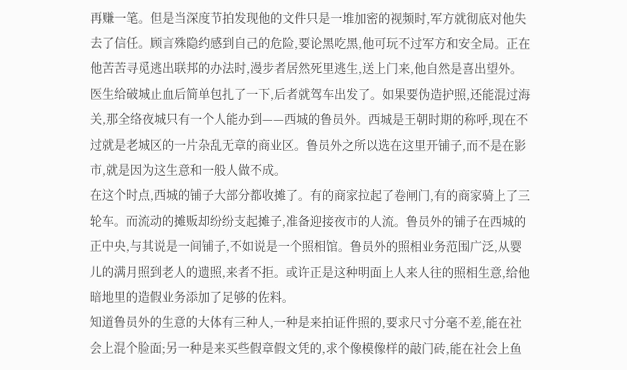再赚一笔。但是当深度节拍发现他的文件只是一堆加密的视频时,军方就彻底对他失去了信任。顾言殊隐约感到自己的危险,要论黑吃黑,他可玩不过军方和安全局。正在他苦苦寻觅逃出联邦的办法时,漫步者居然死里逃生,送上门来,他自然是喜出望外。
医生给破城止血后简单包扎了一下,后者就驾车出发了。如果要伪造护照,还能混过海关,那全络夜城只有一个人能办到——西城的鲁员外。西城是王朝时期的称呼,现在不过就是老城区的一片杂乱无章的商业区。鲁员外之所以选在这里开铺子,而不是在影市,就是因为这生意和一般人做不成。
在这个时点,西城的铺子大部分都收摊了。有的商家拉起了卷闸门,有的商家骑上了三轮车。而流动的摊贩却纷纷支起摊子,准备迎接夜市的人流。鲁员外的铺子在西城的正中央,与其说是一间铺子,不如说是一个照相馆。鲁员外的照相业务范围广泛,从婴儿的满月照到老人的遗照,来者不拒。或许正是这种明面上人来人往的照相生意,给他暗地里的造假业务添加了足够的佐料。
知道鲁员外的生意的大体有三种人,一种是来拍证件照的,要求尺寸分毫不差,能在社会上混个脸面;另一种是来买些假章假文凭的,求个像模像样的敲门砖,能在社会上鱼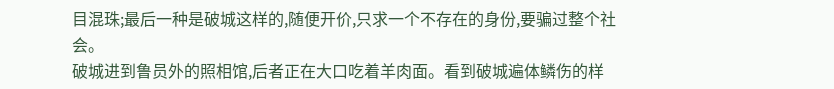目混珠;最后一种是破城这样的,随便开价,只求一个不存在的身份,要骗过整个社会。
破城进到鲁员外的照相馆,后者正在大口吃着羊肉面。看到破城遍体鳞伤的样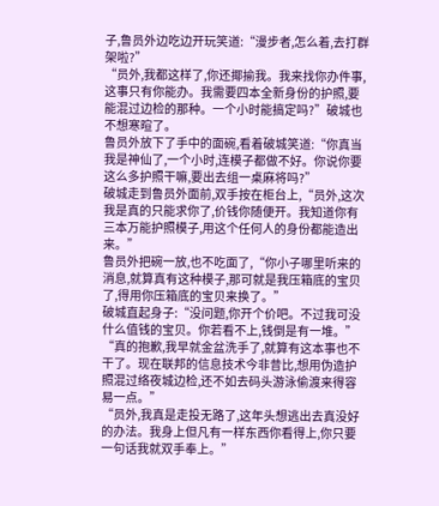子,鲁员外边吃边开玩笑道:“漫步者,怎么着,去打群架啦?”
“员外,我都这样了,你还揶揄我。我来找你办件事,这事只有你能办。我需要四本全新身份的护照,要能混过边检的那种。一个小时能搞定吗?”破城也不想寒暄了。
鲁员外放下了手中的面碗,看着破城笑道:“你真当我是神仙了,一个小时,连模子都做不好。你说你要这么多护照干嘛,要出去组一桌麻将吗?”
破城走到鲁员外面前,双手按在柜台上,“员外,这次我是真的只能求你了,价钱你随便开。我知道你有三本万能护照模子,用这个任何人的身份都能造出来。”
鲁员外把碗一放,也不吃面了,“你小子哪里听来的消息,就算真有这种模子,那可就是我压箱底的宝贝了,得用你压箱底的宝贝来换了。”
破城直起身子:“没问题,你开个价吧。不过我可没什么值钱的宝贝。你若看不上,钱倒是有一堆。”
“真的抱歉,我早就金盆洗手了,就算有这本事也不干了。现在联邦的信息技术今非昔比,想用伪造护照混过络夜城边检,还不如去码头游泳偷渡来得容易一点。”
“员外,我真是走投无路了,这年头想逃出去真没好的办法。我身上但凡有一样东西你看得上,你只要一句话我就双手奉上。”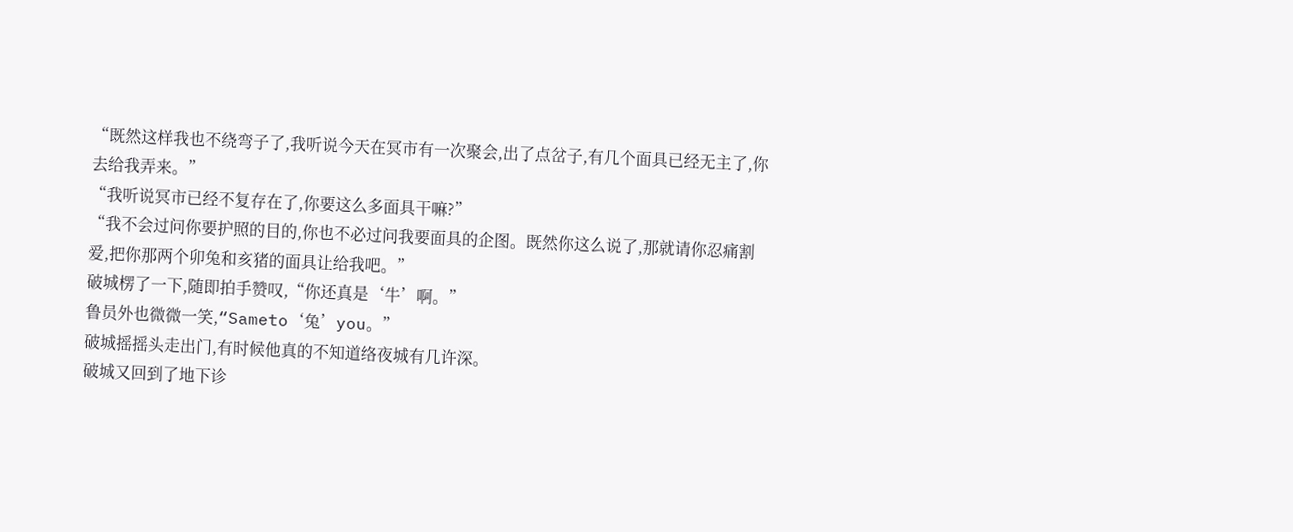“既然这样我也不绕弯子了,我听说今天在冥市有一次聚会,出了点岔子,有几个面具已经无主了,你去给我弄来。”
“我听说冥市已经不复存在了,你要这么多面具干嘛?”
“我不会过问你要护照的目的,你也不必过问我要面具的企图。既然你这么说了,那就请你忍痛割爱,把你那两个卯兔和亥猪的面具让给我吧。”
破城楞了一下,随即拍手赞叹,“你还真是‘牛’啊。”
鲁员外也微微一笑,“Sameto‘兔’you。”
破城摇摇头走出门,有时候他真的不知道络夜城有几许深。
破城又回到了地下诊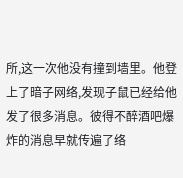所,这一次他没有撞到墙里。他登上了暗子网络,发现子鼠已经给他发了很多消息。彼得不醉酒吧爆炸的消息早就传遍了络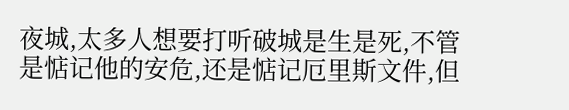夜城,太多人想要打听破城是生是死,不管是惦记他的安危,还是惦记厄里斯文件,但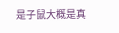是子鼠大概是真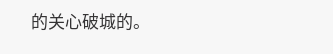的关心破城的。